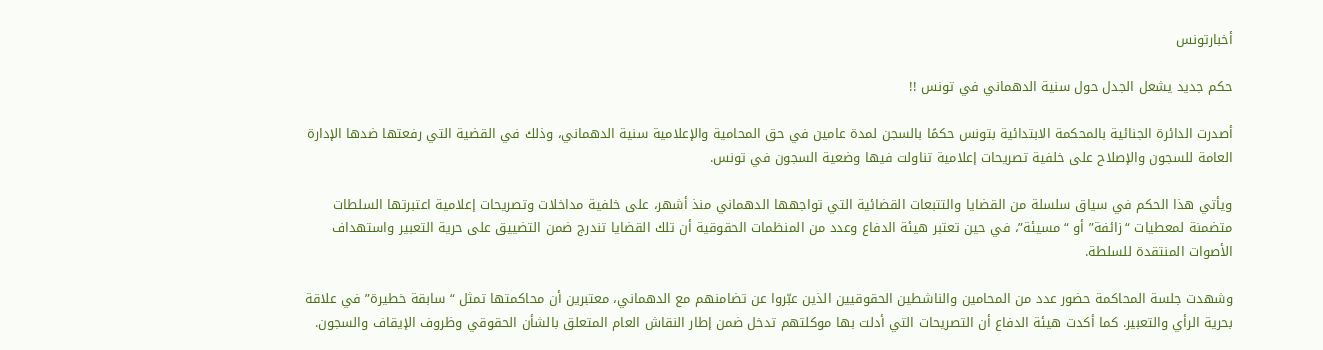أخبارتونس

حكم جديد يشعل الجدل حول سنية الدهماني في تونس !!

أصدرت الدائرة الجنائية بالمحكمة الابتدائية بتونس حكمًا بالسجن لمدة عامين في حق المحامية والإعلامية سنية الدهماني، وذلك في القضية التي رفعتها ضدها الإدارة العامة للسجون والإصلاح على خلفية تصريحات إعلامية تناولت فيها وضعية السجون في تونس.

ويأتي هذا الحكم في سياق سلسلة من القضايا والتتبعات القضائية التي تواجهها الدهماني منذ أشهر، على خلفية مداخلات وتصريحات إعلامية اعتبرتها السلطات متضمنة لمعطيات “زائفة” أو “مسيئة”، في حين تعتبر هيئة الدفاع وعدد من المنظمات الحقوقية أن تلك القضايا تندرج ضمن التضييق على حرية التعبير واستهداف الأصوات المنتقدة للسلطة.

وشهدت جلسة المحاكمة حضور عدد من المحامين والناشطين الحقوقيين الذين عبّروا عن تضامنهم مع الدهماني، معتبرين أن محاكمتها تمثل “سابقة خطيرة” في علاقة بحرية الرأي والتعبير. كما أكدت هيئة الدفاع أن التصريحات التي أدلت بها موكلتهم تدخل ضمن إطار النقاش العام المتعلق بالشأن الحقوقي وظروف الإيقاف والسجون.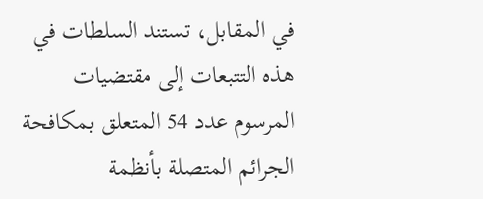في المقابل، تستند السلطات في هذه التتبعات إلى مقتضيات المرسوم عدد 54 المتعلق بمكافحة الجرائم المتصلة بأنظمة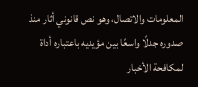المعلومات والاتصال، وهو نص قانوني أثار منذ صدوره جدلًا واسعًا بين مؤيديه باعتباره أداة لمكافحة الأخبار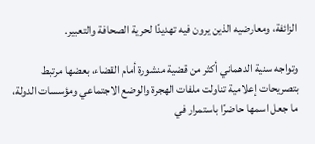الزائفة، ومعارضيه الذين يرون فيه تهديدًا لحرية الصحافة والتعبير.

وتواجه سنية الدهماني أكثر من قضية منشورة أمام القضاء، بعضها مرتبط بتصريحات إعلامية تناولت ملفات الهجرة والوضع الاجتماعي ومؤسسات الدولة، ما جعل اسمها حاضرًا باستمرار في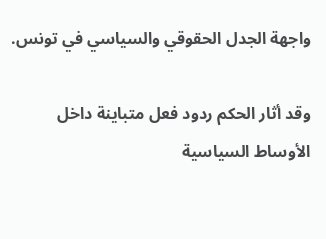واجهة الجدل الحقوقي والسياسي في تونس.

وقد أثار الحكم ردود فعل متباينة داخل الأوساط السياسية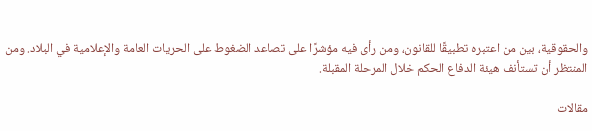والحقوقية، بين من اعتبره تطبيقًا للقانون، ومن رأى فيه مؤشرًا على تصاعد الضغوط على الحريات العامة والإعلامية في البلاد. ومن المنتظر أن تستأنف هيئة الدفاع الحكم خلال المرحلة المقبلة.

مقالات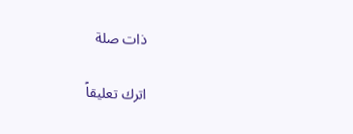ذات صلة

اترك تعليقاً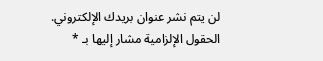لن يتم نشر عنوان بريدك الإلكتروني. الحقول الإلزامية مشار إليها بـ *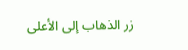زر الذهاب إلى الأعلى